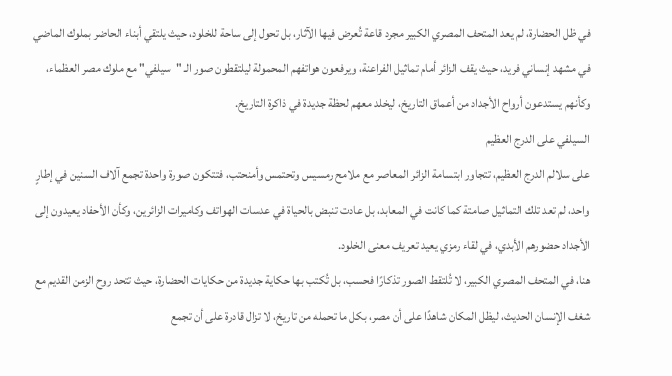في ظل الحضارة، لم يعد المتحف المصري الكبير مجرد قاعة تُعرض فيها الآثار، بل تحول إلى ساحة للخلود، حيث يلتقي أبناء الحاضر بملوك الماضي في مشهد إنساني فريد، حيث يقف الزائر أمام تماثيل الفراعنة، ويرفعون هواتفهم المحمولة ليلتقطون صور الـ "سيلفي" مع ملوك مصر العظماء، وكأنهم يستدعون أرواح الأجداد من أعماق التاريخ، ليخلد معهم لحظة جديدة في ذاكرة التاريخ.
السيلفي على الدرج العظيم
على سلالم الدرج العظيم، تتجاور ابتسامة الزائر المعاصر مع ملامح رمسيس وتحتمس وأمنحتب، فتتكون صورة واحدة تجمع آلاف السنين في إطارٍ واحد، لم تعد تلك التماثيل صامتة كما كانت في المعابد، بل عادت تنبض بالحياة في عدسات الهواتف وكاميرات الزائرين، وكأن الأحفاد يعيدون إلى الأجداد حضورهم الأبدي، في لقاء رمزي يعيد تعريف معنى الخلود.
هنا، في المتحف المصري الكبير، لا تُلتقط الصور تذكارًا فحسب، بل تُكتب بها حكاية جديدة من حكايات الحضارة، حيث تتحد روح الزمن القديم مع شغف الإنسان الحديث، ليظل المكان شاهدًا على أن مصر، بكل ما تحمله من تاريخ، لا تزال قادرة على أن تجمع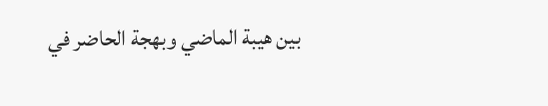بين هيبة الماضي وبهجة الحاضر في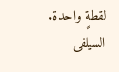لقطةٍ واحدة.
السيلفى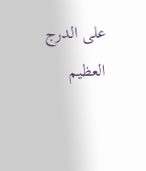على الدرج العظيم